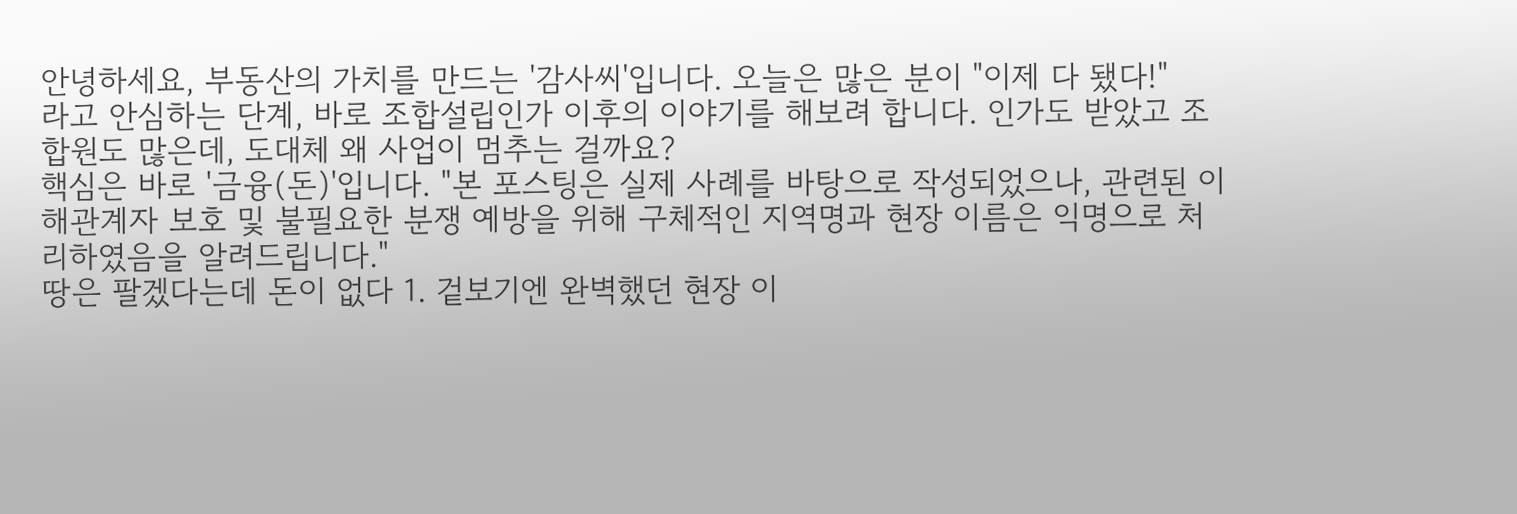안녕하세요, 부동산의 가치를 만드는 '감사씨'입니다. 오늘은 많은 분이 "이제 다 됐다!"
라고 안심하는 단계, 바로 조합설립인가 이후의 이야기를 해보려 합니다. 인가도 받았고 조합원도 많은데, 도대체 왜 사업이 멈추는 걸까요?
핵심은 바로 '금융(돈)'입니다. "본 포스팅은 실제 사례를 바탕으로 작성되었으나, 관련된 이해관계자 보호 및 불필요한 분쟁 예방을 위해 구체적인 지역명과 현장 이름은 익명으로 처리하였음을 알려드립니다."
땅은 팔겠다는데 돈이 없다 1. 겉보기엔 완벽했던 현장 이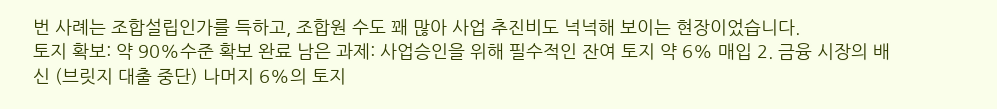번 사례는 조합설립인가를 득하고, 조합원 수도 꽤 많아 사업 추진비도 넉넉해 보이는 현장이었습니다.
토지 확보: 약 90%수준 확보 완료 남은 과제: 사업승인을 위해 필수적인 잔여 토지 약 6% 매입 2. 금융 시장의 배신 (브릿지 대출 중단) 나머지 6%의 토지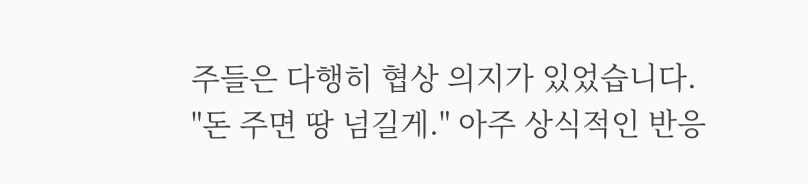주들은 다행히 협상 의지가 있었습니다.
"돈 주면 땅 넘길게." 아주 상식적인 반응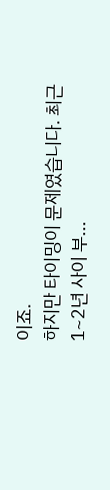이죠.
하지만 타이밍이 문제였습니다. 최근 1~2년 사이 부...